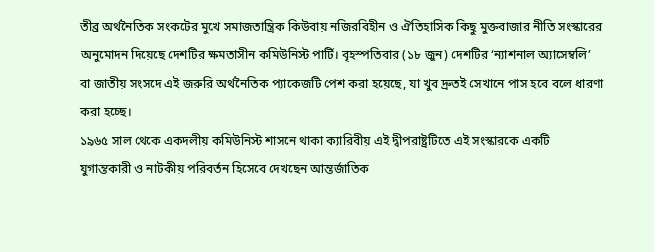তীব্র অর্থনৈতিক সংকটের মুখে সমাজতান্ত্রিক কিউবায় নজিরবিহীন ও ঐতিহাসিক কিছু মুক্তবাজার নীতি সংস্কারের অনুমোদন দিয়েছে দেশটির ক্ষমতাসীন কমিউনিস্ট পার্টি। বৃহস্পতিবার (১৮ জুন) দেশটির ‘ন্যাশনাল অ্যাসেম্বলি’ বা জাতীয় সংসদে এই জরুরি অর্থনৈতিক প্যাকেজটি পেশ করা হয়েছে, যা খুব দ্রুতই সেখানে পাস হবে বলে ধারণা করা হচ্ছে।
১৯৬৫ সাল থেকে একদলীয় কমিউনিস্ট শাসনে থাকা ক্যারিবীয় এই দ্বীপরাষ্ট্রটিতে এই সংস্কারকে একটি যুগান্তকারী ও নাটকীয় পরিবর্তন হিসেবে দেখছেন আন্তর্জাতিক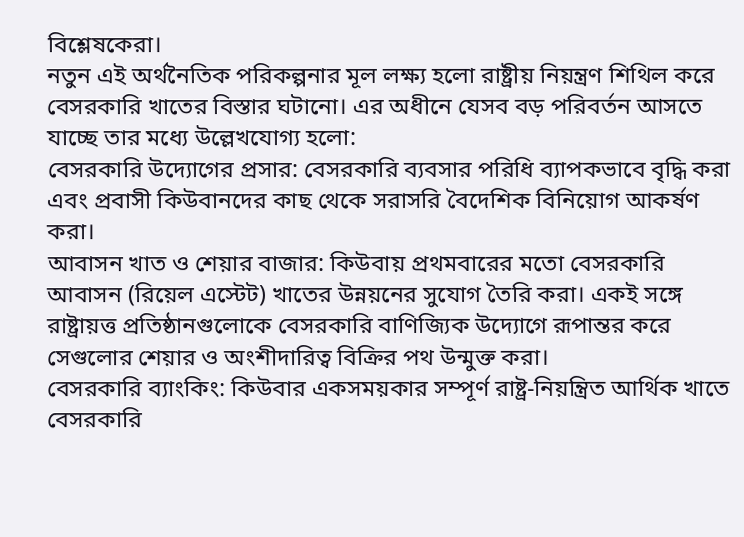বিশ্লেষকেরা।
নতুন এই অর্থনৈতিক পরিকল্পনার মূল লক্ষ্য হলো রাষ্ট্রীয় নিয়ন্ত্রণ শিথিল করে বেসরকারি খাতের বিস্তার ঘটানো। এর অধীনে যেসব বড় পরিবর্তন আসতে যাচ্ছে তার মধ্যে উল্লেখযোগ্য হলো:
বেসরকারি উদ্যোগের প্রসার: বেসরকারি ব্যবসার পরিধি ব্যাপকভাবে বৃদ্ধি করা এবং প্রবাসী কিউবানদের কাছ থেকে সরাসরি বৈদেশিক বিনিয়োগ আকর্ষণ করা।
আবাসন খাত ও শেয়ার বাজার: কিউবায় প্রথমবারের মতো বেসরকারি আবাসন (রিয়েল এস্টেট) খাতের উন্নয়নের সুযোগ তৈরি করা। একই সঙ্গে রাষ্ট্রায়ত্ত প্রতিষ্ঠানগুলোকে বেসরকারি বাণিজ্যিক উদ্যোগে রূপান্তর করে সেগুলোর শেয়ার ও অংশীদারিত্ব বিক্রির পথ উন্মুক্ত করা।
বেসরকারি ব্যাংকিং: কিউবার একসময়কার সম্পূর্ণ রাষ্ট্র-নিয়ন্ত্রিত আর্থিক খাতে বেসরকারি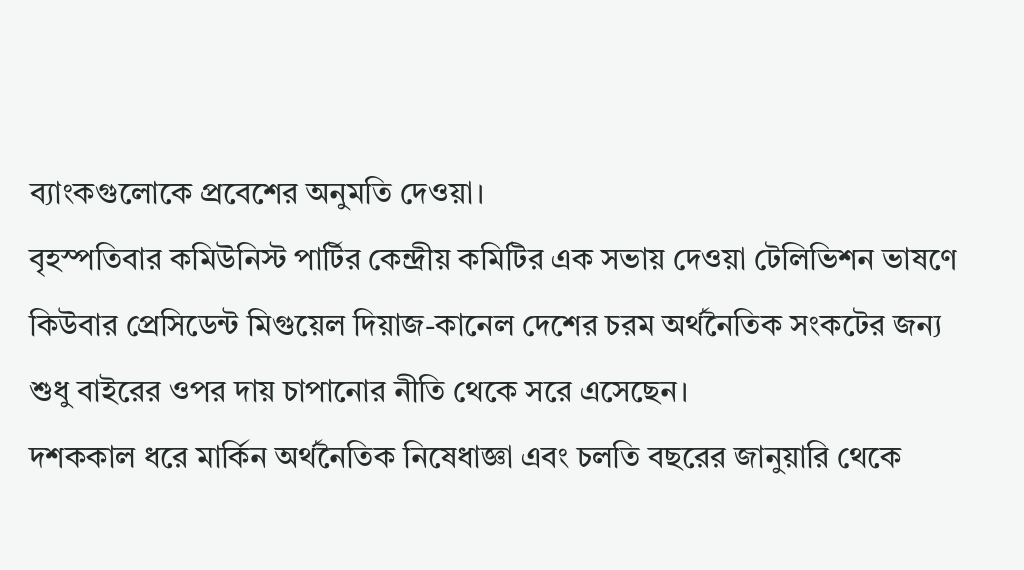ব্যাংকগুলোকে প্রবেশের অনুমতি দেওয়া।
বৃহস্পতিবার কমিউনিস্ট পার্টির কেন্দ্রীয় কমিটির এক সভায় দেওয়া টেলিভিশন ভাষণে কিউবার প্রেসিডেন্ট মিগুয়েল দিয়াজ-কানেল দেশের চরম অর্থনৈতিক সংকটের জন্য শুধু বাইরের ওপর দায় চাপানোর নীতি থেকে সরে এসেছেন।
দশককাল ধরে মার্কিন অর্থনৈতিক নিষেধাজ্ঞা এবং চলতি বছরের জানুয়ারি থেকে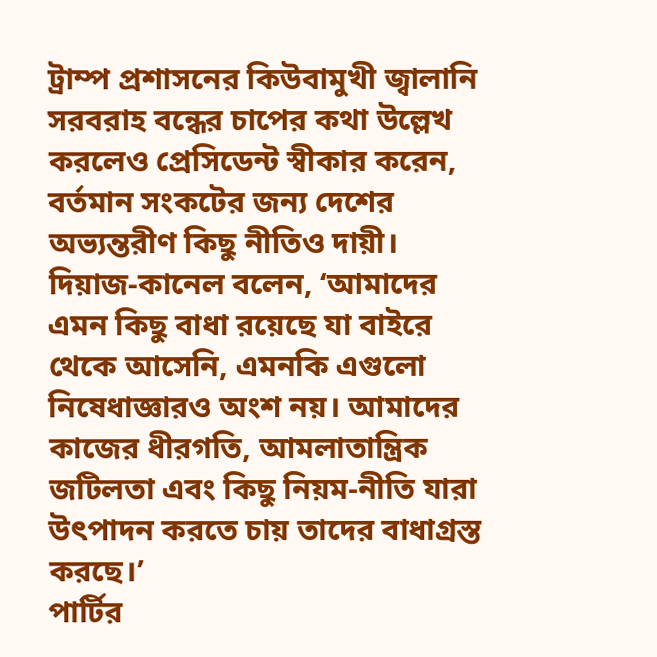ট্রাম্প প্রশাসনের কিউবামুখী জ্বালানি সরবরাহ বন্ধের চাপের কথা উল্লেখ করলেও প্রেসিডেন্ট স্বীকার করেন, বর্তমান সংকটের জন্য দেশের অভ্যন্তরীণ কিছু নীতিও দায়ী।
দিয়াজ-কানেল বলেন, ‘আমাদের এমন কিছু বাধা রয়েছে যা বাইরে থেকে আসেনি, এমনকি এগুলো নিষেধাজ্ঞারও অংশ নয়। আমাদের কাজের ধীরগতি, আমলাতান্ত্রিক জটিলতা এবং কিছু নিয়ম-নীতি যারা উৎপাদন করতে চায় তাদের বাধাগ্রস্ত করছে।’
পার্টির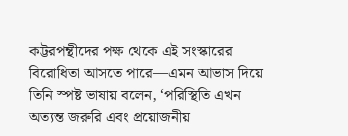কট্টরপন্থীদের পক্ষ থেকে এই সংস্কারের বিরোধিতা আসতে পারে—এমন আভাস দিয়ে তিনি স্পষ্ট ভাষায় বলেন, ‘পরিস্থিতি এখন অত্যন্ত জরুরি এবং প্রয়োজনীয়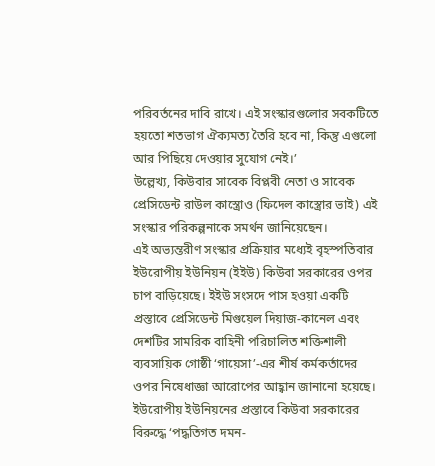পরিবর্তনের দাবি রাখে। এই সংস্কারগুলোর সবকটিতে হয়তো শতভাগ ঐক্যমত্য তৈরি হবে না, কিন্তু এগুলো আর পিছিয়ে দেওয়ার সুযোগ নেই।’
উল্লেখ্য, কিউবার সাবেক বিপ্লবী নেতা ও সাবেক প্রেসিডেন্ট রাউল কাস্ত্রোও (ফিদেল কাস্ত্রোর ভাই) এই সংস্কার পরিকল্পনাকে সমর্থন জানিয়েছেন।
এই অভ্যন্তরীণ সংস্কার প্রক্রিয়ার মধ্যেই বৃহস্পতিবার ইউরোপীয় ইউনিয়ন (ইইউ) কিউবা সরকারের ওপর চাপ বাড়িয়েছে। ইইউ সংসদে পাস হওয়া একটি প্রস্তাবে প্রেসিডেন্ট মিগুয়েল দিয়াজ-কানেল এবং দেশটির সামরিক বাহিনী পরিচালিত শক্তিশালী ব্যবসায়িক গোষ্ঠী ‘গায়েসা’-এর শীর্ষ কর্মকর্তাদের ওপর নিষেধাজ্ঞা আরোপের আহ্বান জানানো হয়েছে।
ইউরোপীয় ইউনিয়নের প্রস্তাবে কিউবা সরকারের বিরুদ্ধে ‘পদ্ধতিগত দমন-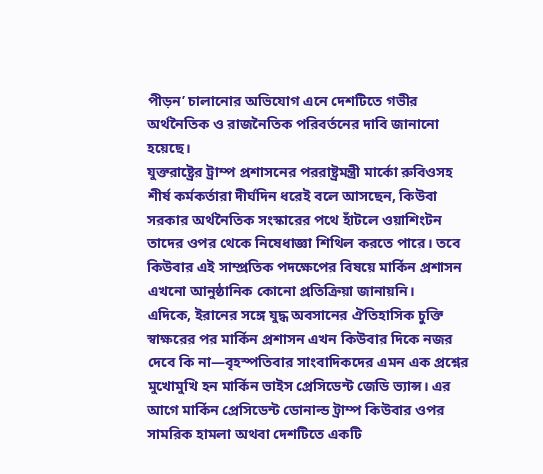পীড়ন’ চালানোর অভিযোগ এনে দেশটিতে গভীর অর্থনৈতিক ও রাজনৈতিক পরিবর্তনের দাবি জানানো হয়েছে।
যুক্তরাষ্ট্রের ট্রাম্প প্রশাসনের পররাষ্ট্রমন্ত্রী মার্কো রুবিওসহ শীর্ষ কর্মকর্তারা দীর্ঘদিন ধরেই বলে আসছেন, কিউবা সরকার অর্থনৈতিক সংস্কারের পথে হাঁটলে ওয়াশিংটন তাদের ওপর থেকে নিষেধাজ্ঞা শিথিল করতে পারে। তবে কিউবার এই সাম্প্রতিক পদক্ষেপের বিষয়ে মার্কিন প্রশাসন এখনো আনুষ্ঠানিক কোনো প্রতিক্রিয়া জানায়নি।
এদিকে, ইরানের সঙ্গে যুদ্ধ অবসানের ঐতিহাসিক চুক্তি স্বাক্ষরের পর মার্কিন প্রশাসন এখন কিউবার দিকে নজর দেবে কি না—বৃহস্পতিবার সাংবাদিকদের এমন এক প্রশ্নের মুখোমুখি হন মার্কিন ভাইস প্রেসিডেন্ট জেডি ভ্যান্স। এর আগে মার্কিন প্রেসিডেন্ট ডোনাল্ড ট্রাম্প কিউবার ওপর সামরিক হামলা অথবা দেশটিতে একটি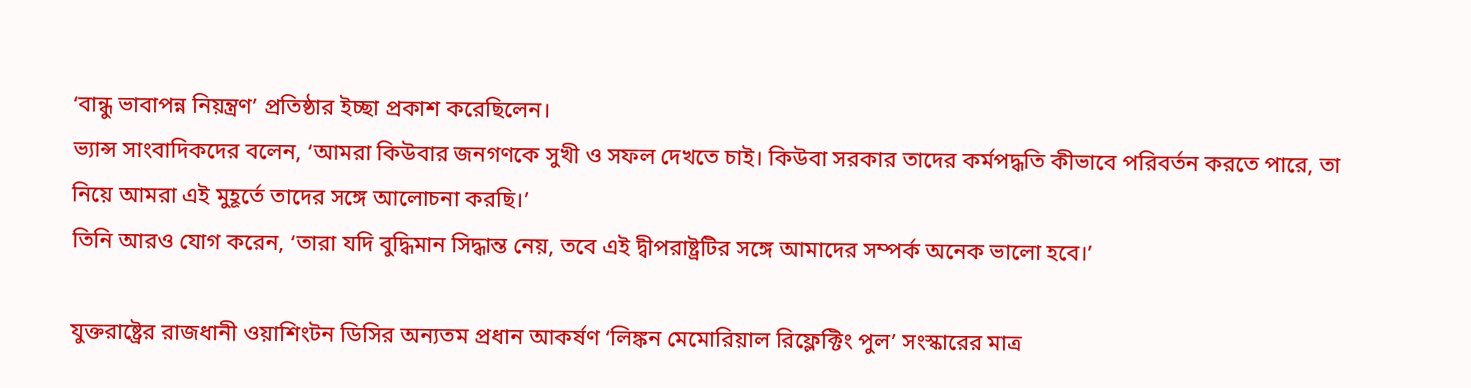‘বান্ধু ভাবাপন্ন নিয়ন্ত্রণ’ প্রতিষ্ঠার ইচ্ছা প্রকাশ করেছিলেন।
ভ্যান্স সাংবাদিকদের বলেন, ‘আমরা কিউবার জনগণকে সুখী ও সফল দেখতে চাই। কিউবা সরকার তাদের কর্মপদ্ধতি কীভাবে পরিবর্তন করতে পারে, তা নিয়ে আমরা এই মুহূর্তে তাদের সঙ্গে আলোচনা করছি।’
তিনি আরও যোগ করেন, ‘তারা যদি বুদ্ধিমান সিদ্ধান্ত নেয়, তবে এই দ্বীপরাষ্ট্রটির সঙ্গে আমাদের সম্পর্ক অনেক ভালো হবে।’

যুক্তরাষ্ট্রের রাজধানী ওয়াশিংটন ডিসির অন্যতম প্রধান আকর্ষণ ‘লিঙ্কন মেমোরিয়াল রিফ্লেক্টিং পুল’ সংস্কারের মাত্র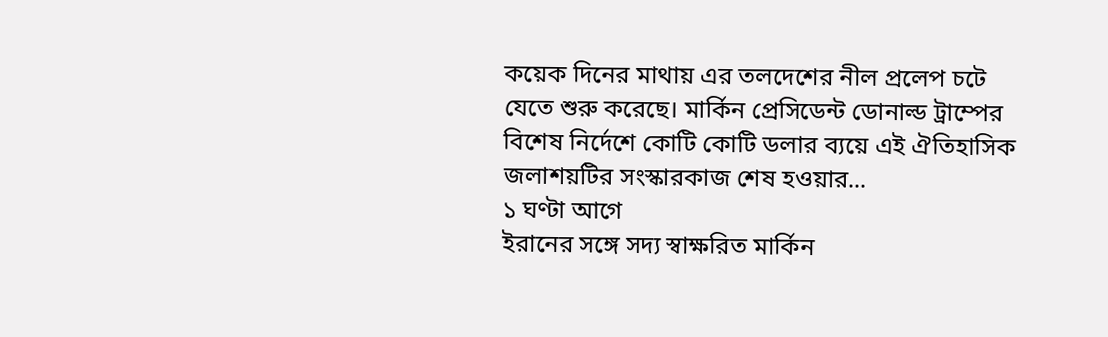কয়েক দিনের মাথায় এর তলদেশের নীল প্রলেপ চটে যেতে শুরু করেছে। মার্কিন প্রেসিডেন্ট ডোনাল্ড ট্রাম্পের বিশেষ নির্দেশে কোটি কোটি ডলার ব্যয়ে এই ঐতিহাসিক জলাশয়টির সংস্কারকাজ শেষ হওয়ার...
১ ঘণ্টা আগে
ইরানের সঙ্গে সদ্য স্বাক্ষরিত মার্কিন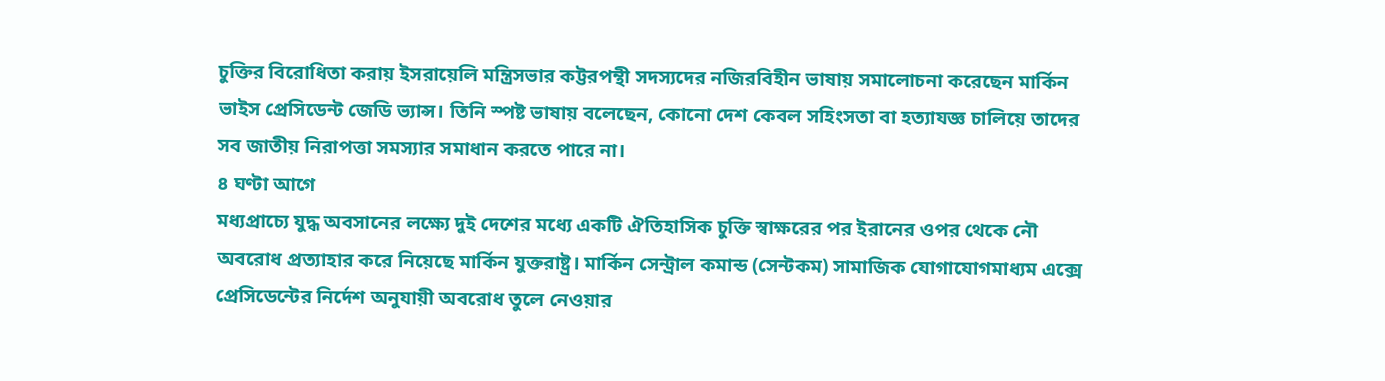চুক্তির বিরোধিতা করায় ইসরায়েলি মন্ত্রিসভার কট্টরপন্থী সদস্যদের নজিরবিহীন ভাষায় সমালোচনা করেছেন মার্কিন ভাইস প্রেসিডেন্ট জেডি ভ্যান্স। তিনি স্পষ্ট ভাষায় বলেছেন, কোনো দেশ কেবল সহিংসতা বা হত্যাযজ্ঞ চালিয়ে তাদের সব জাতীয় নিরাপত্তা সমস্যার সমাধান করতে পারে না।
৪ ঘণ্টা আগে
মধ্যপ্রাচ্যে যুদ্ধ অবসানের লক্ষ্যে দুই দেশের মধ্যে একটি ঐতিহাসিক চুক্তি স্বাক্ষরের পর ইরানের ওপর থেকে নৌ অবরোধ প্রত্যাহার করে নিয়েছে মার্কিন যুক্তরাষ্ট্র। মার্কিন সেন্ট্রাল কমান্ড (সেন্টকম) সামাজিক যোগাযোগমাধ্যম এক্সে প্রেসিডেন্টের নির্দেশ অনুযায়ী অবরোধ তুলে নেওয়ার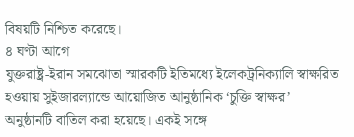বিষয়টি নিশ্চিত করেছে।
৪ ঘণ্টা আগে
যুক্তরাষ্ট্র-ইরান সমঝোতা স্মারকটি ইতিমধ্যে ইলেকট্রনিক্যালি স্বাক্ষরিত হওয়ায় সুইজারল্যান্ডে আয়োজিত আনুষ্ঠানিক ‘চুক্তি স্বাক্ষর’ অনুষ্ঠানটি বাতিল করা হয়েছে। একই সঙ্গে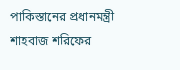পাকিস্তানের প্রধানমন্ত্রী শাহবাজ শরিফের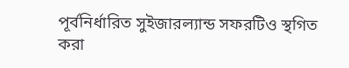পূর্বনির্ধারিত সুইজারল্যান্ড সফরটিও স্থগিত করা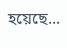হয়েছে...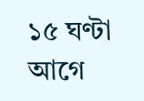১৫ ঘণ্টা আগে